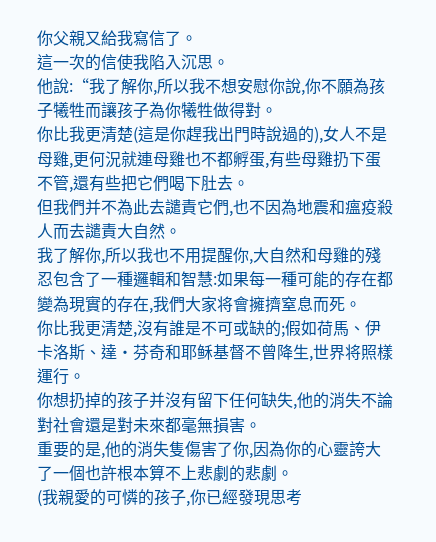你父親又給我寫信了。
這一次的信使我陷入沉思。
他說:“我了解你,所以我不想安慰你說,你不願為孩子犧牲而讓孩子為你犧牲做得對。
你比我更清楚(這是你趕我出門時說過的),女人不是母雞,更何況就連母雞也不都孵蛋,有些母雞扔下蛋不管,還有些把它們喝下肚去。
但我們并不為此去譴責它們,也不因為地震和瘟疫殺人而去譴責大自然。
我了解你,所以我也不用提醒你,大自然和母雞的殘忍包含了一種邏輯和智慧:如果每一種可能的存在都變為現實的存在,我們大家将會擁擠窒息而死。
你比我更清楚,沒有誰是不可或缺的;假如荷馬、伊卡洛斯、達·芬奇和耶稣基督不曾降生,世界将照樣運行。
你想扔掉的孩子并沒有留下任何缺失,他的消失不論對社會還是對未來都毫無損害。
重要的是,他的消失隻傷害了你,因為你的心靈誇大了一個也許根本算不上悲劇的悲劇。
(我親愛的可憐的孩子,你已經發現思考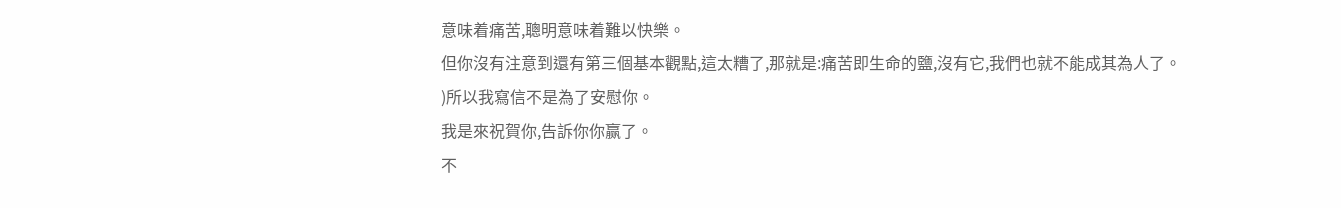意味着痛苦,聰明意味着難以快樂。
但你沒有注意到還有第三個基本觀點,這太糟了,那就是:痛苦即生命的鹽,沒有它,我們也就不能成其為人了。
)所以我寫信不是為了安慰你。
我是來祝賀你,告訴你你赢了。
不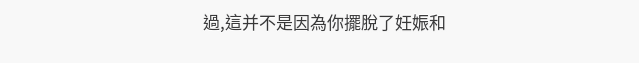過,這并不是因為你擺脫了妊娠和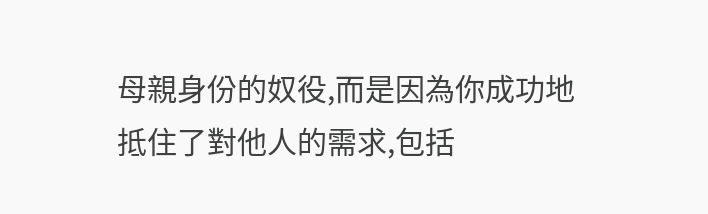母親身份的奴役,而是因為你成功地抵住了對他人的需求,包括